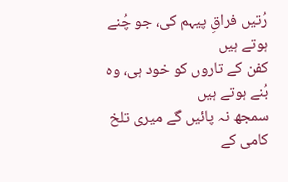رُتیں فراقِ پیہم کی، جو چُنے ہوتے ہیں
کفن کے تاروں کو خود ہی، وہ بُنے ہوتے ہیں
سمجھ نہ پائیں گے میری تلخ کامی کے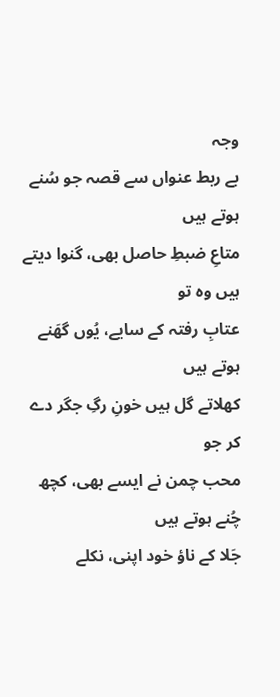وجہ
بے ربط عنواں سے قصہ جو سُنے ہوتے ہیں
متاعِ ضبطِ حاصل بھی، گنوا دیتے ہیں وہ تو
عتابِ رفتہ کے سایے، یُوں گھَنے ہوتے ہیں
کھلاتے گل ہیں خونِ رگِ جگر دے کر جو
محب چمن نے ایسے بھی، کچھ چُنے ہوتے ہیں
جَلا کے ناؤ خود اپنی، نکلے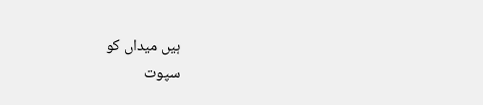ہیں میداں کو
سپوت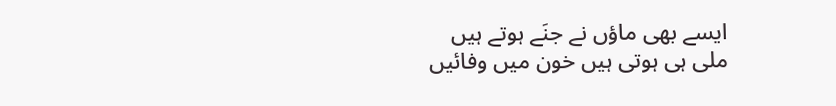ایسے بھی ماؤں نے جنَے ہوتے ہیں
ملی ہی ہوتی ہیں خون میں وفائیں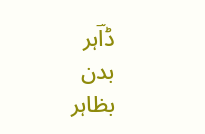ڈاؔہر
بدن بظاہر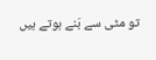تو مٹی سے بَنے ہوتے ہیں